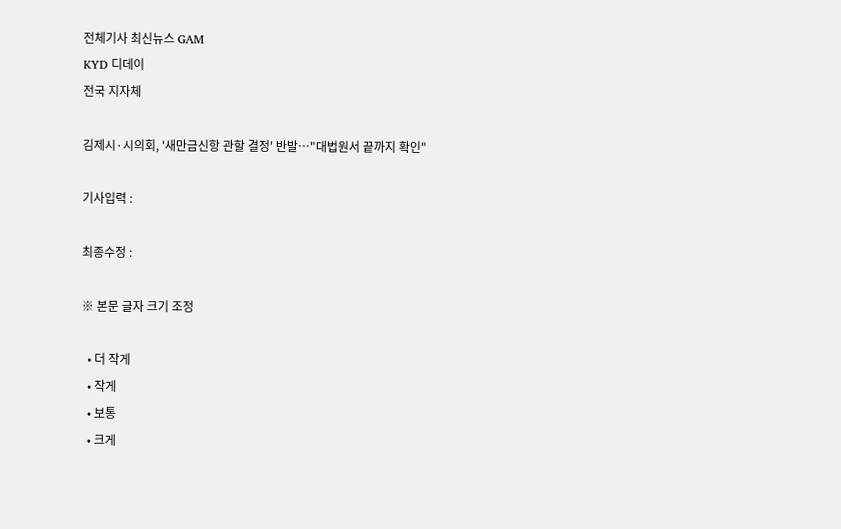전체기사 최신뉴스 GAM
KYD 디데이
전국 지자체

김제시·시의회, '새만금신항 관할 결정' 반발…"대법원서 끝까지 확인"

기사입력 :

최종수정 :

※ 본문 글자 크기 조정

  • 더 작게
  • 작게
  • 보통
  • 크게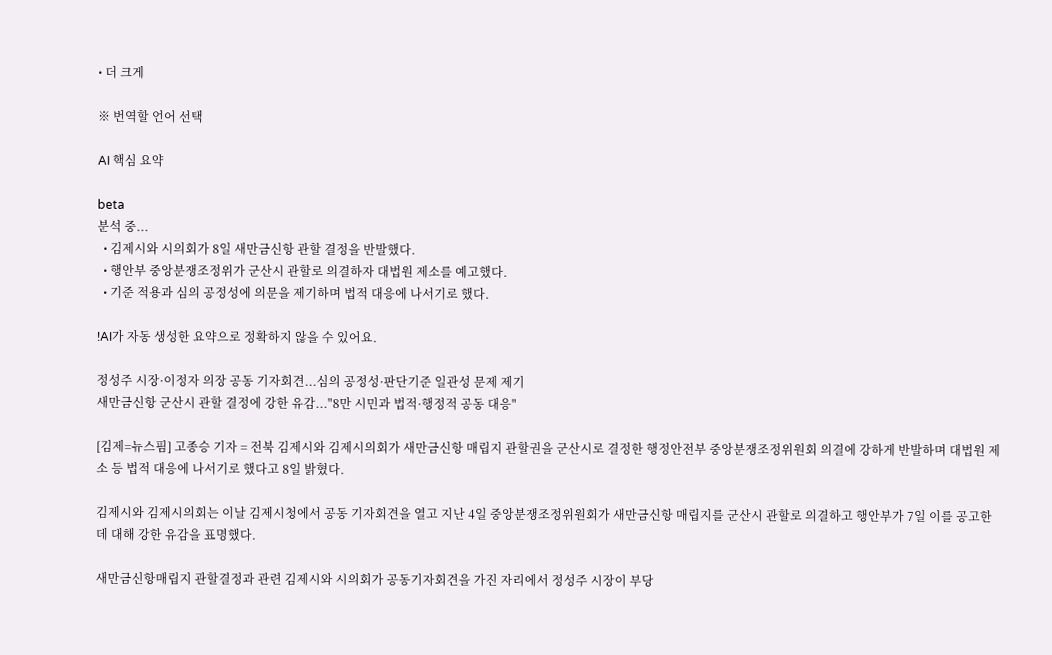• 더 크게

※ 번역할 언어 선택

AI 핵심 요약

beta
분석 중...
  • 김제시와 시의회가 8일 새만금신항 관할 결정을 반발했다.
  • 행안부 중앙분쟁조정위가 군산시 관할로 의결하자 대법원 제소를 예고했다.
  • 기준 적용과 심의 공정성에 의문을 제기하며 법적 대응에 나서기로 했다.

!AI가 자동 생성한 요약으로 정확하지 않을 수 있어요.

정성주 시장·이정자 의장 공동 기자회견...심의 공정성·판단기준 일관성 문제 제기
새만금신항 군산시 관할 결정에 강한 유감..."8만 시민과 법적·행정적 공동 대응"

[김제=뉴스핌] 고종승 기자 = 전북 김제시와 김제시의회가 새만금신항 매립지 관할권을 군산시로 결정한 행정안전부 중앙분쟁조정위원회 의결에 강하게 반발하며 대법원 제소 등 법적 대응에 나서기로 했다고 8일 밝혔다.

김제시와 김제시의회는 이날 김제시청에서 공동 기자회견을 열고 지난 4일 중앙분쟁조정위원회가 새만금신항 매립지를 군산시 관할로 의결하고 행안부가 7일 이를 공고한 데 대해 강한 유감을 표명했다.

새만금신항매립지 관할결정과 관련 김제시와 시의회가 공동기자회견을 가진 자리에서 정성주 시장이 부당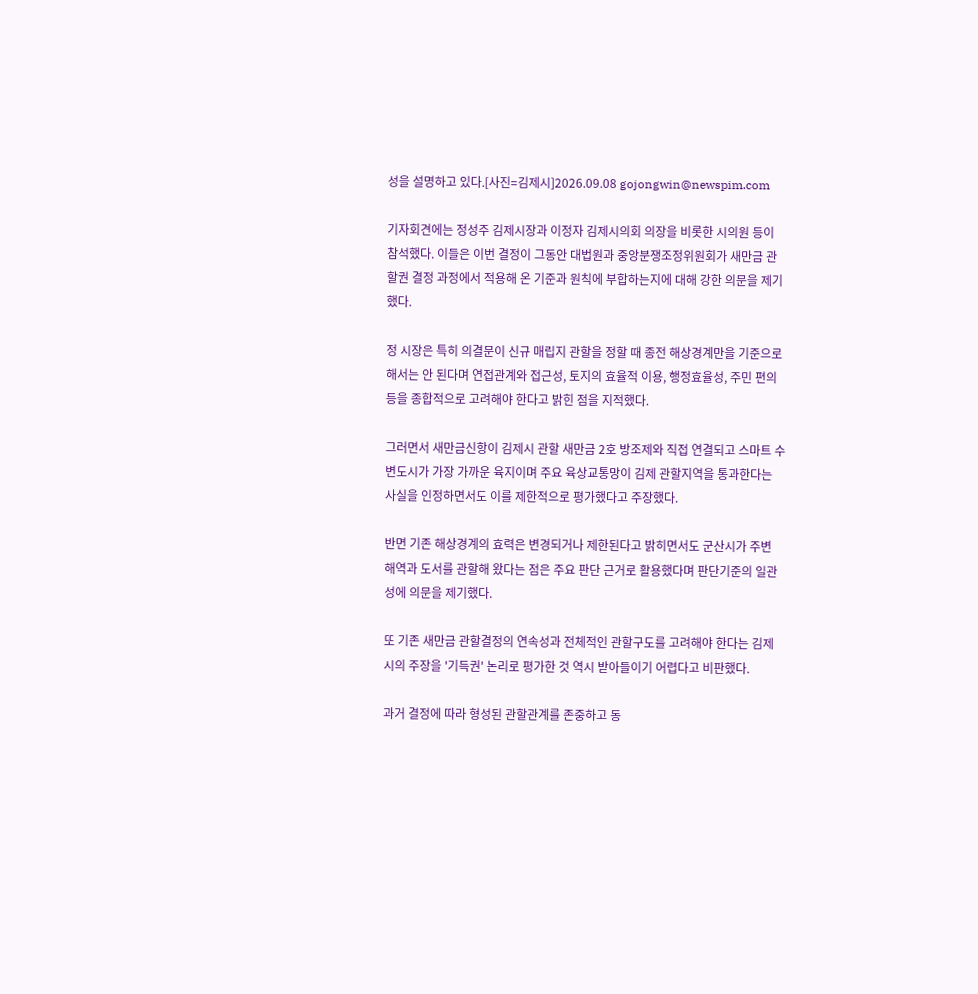성을 설명하고 있다.[사진=김제시]2026.09.08 gojongwin@newspim.com

기자회견에는 정성주 김제시장과 이정자 김제시의회 의장을 비롯한 시의원 등이 참석했다. 이들은 이번 결정이 그동안 대법원과 중앙분쟁조정위원회가 새만금 관할권 결정 과정에서 적용해 온 기준과 원칙에 부합하는지에 대해 강한 의문을 제기했다.

정 시장은 특히 의결문이 신규 매립지 관할을 정할 때 종전 해상경계만을 기준으로 해서는 안 된다며 연접관계와 접근성, 토지의 효율적 이용, 행정효율성, 주민 편의 등을 종합적으로 고려해야 한다고 밝힌 점을 지적했다.

그러면서 새만금신항이 김제시 관할 새만금 2호 방조제와 직접 연결되고 스마트 수변도시가 가장 가까운 육지이며 주요 육상교통망이 김제 관할지역을 통과한다는 사실을 인정하면서도 이를 제한적으로 평가했다고 주장했다.

반면 기존 해상경계의 효력은 변경되거나 제한된다고 밝히면서도 군산시가 주변 해역과 도서를 관할해 왔다는 점은 주요 판단 근거로 활용했다며 판단기준의 일관성에 의문을 제기했다.

또 기존 새만금 관할결정의 연속성과 전체적인 관할구도를 고려해야 한다는 김제시의 주장을 '기득권' 논리로 평가한 것 역시 받아들이기 어렵다고 비판했다.

과거 결정에 따라 형성된 관할관계를 존중하고 동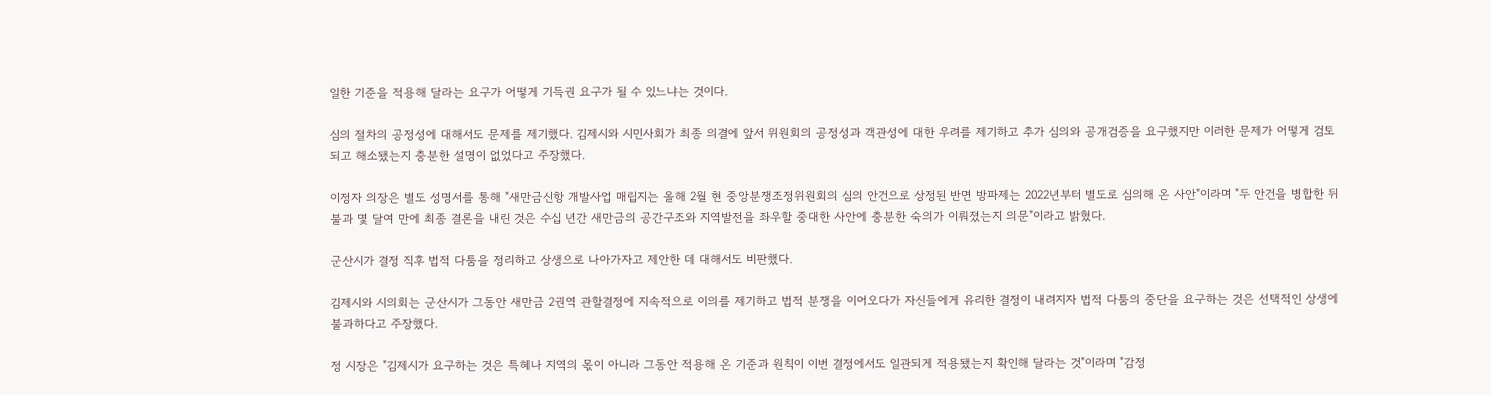일한 기준을 적용해 달라는 요구가 어떻게 기득권 요구가 될 수 있느냐는 것이다.

심의 절차의 공정성에 대해서도 문제를 제기했다. 김제시와 시민사회가 최종 의결에 앞서 위원회의 공정성과 객관성에 대한 우려를 제기하고 추가 심의와 공개검증을 요구했지만 이러한 문제가 어떻게 검토되고 해소됐는지 충분한 설명이 없었다고 주장했다.

이정자 의장은 별도 성명서를 통해 "새만금신항 개발사업 매립지는 올해 2월 현 중앙분쟁조정위원회의 심의 안건으로 상정된 반면 방파제는 2022년부터 별도로 심의해 온 사안"이라며 "두 안건을 병합한 뒤 불과 몇 달여 만에 최종 결론을 내린 것은 수십 년간 새만금의 공간구조와 지역발전을 좌우할 중대한 사안에 충분한 숙의가 이뤄졌는지 의문"이라고 밝혔다.

군산시가 결정 직후 법적 다툼을 정리하고 상생으로 나아가자고 제안한 데 대해서도 비판했다.

김제시와 시의회는 군산시가 그동안 새만금 2권역 관할결정에 지속적으로 이의를 제기하고 법적 분쟁을 이어오다가 자신들에게 유리한 결정이 내려지자 법적 다툼의 중단을 요구하는 것은 선택적인 상생에 불과하다고 주장했다.

정 시장은 "김제시가 요구하는 것은 특혜나 지역의 몫이 아니라 그동안 적용해 온 기준과 원칙이 이번 결정에서도 일관되게 적용됐는지 확인해 달라는 것"이라며 "감정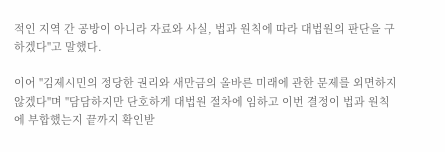적인 지역 간 공방이 아니라 자료와 사실, 법과 원칙에 따라 대법원의 판단을 구하겠다"고 말했다.

이어 "김제시민의 정당한 권리와 새만금의 올바른 미래에 관한 문제를 외면하지 않겠다"며 "담담하지만 단호하게 대법원 절차에 임하고 이번 결정이 법과 원칙에 부합했는지 끝까지 확인받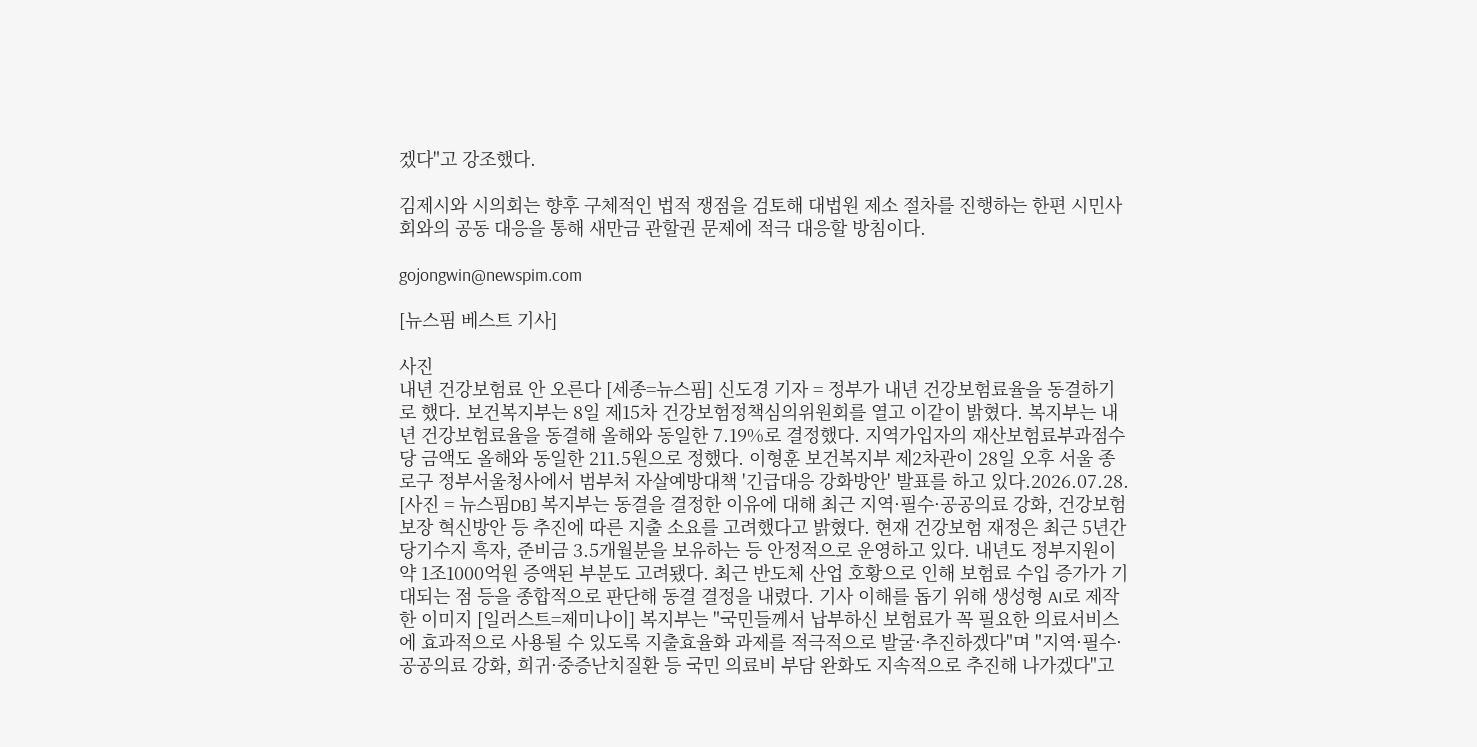겠다"고 강조했다.

김제시와 시의회는 향후 구체적인 법적 쟁점을 검토해 대법원 제소 절차를 진행하는 한편 시민사회와의 공동 대응을 통해 새만금 관할권 문제에 적극 대응할 방침이다.

gojongwin@newspim.com

[뉴스핌 베스트 기사]

사진
내년 건강보험료 안 오른다 [세종=뉴스핌] 신도경 기자 = 정부가 내년 건강보험료율을 동결하기로 했다. 보건복지부는 8일 제15차 건강보험정책심의위원회를 열고 이같이 밝혔다. 복지부는 내년 건강보험료율을 동결해 올해와 동일한 7.19%로 결정했다. 지역가입자의 재산보험료부과점수당 금액도 올해와 동일한 211.5원으로 정했다. 이형훈 보건복지부 제2차관이 28일 오후 서울 종로구 정부서울청사에서 범부처 자살예방대책 '긴급대응 강화방안' 발표를 하고 있다.2026.07.28. [사진 = 뉴스핌DB] 복지부는 동결을 결정한 이유에 대해 최근 지역·필수·공공의료 강화, 건강보험 보장 혁신방안 등 추진에 따른 지출 소요를 고려했다고 밝혔다. 현재 건강보험 재정은 최근 5년간 당기수지 흑자, 준비금 3.5개월분을 보유하는 등 안정적으로 운영하고 있다. 내년도 정부지원이 약 1조1000억원 증액된 부분도 고려됐다. 최근 반도체 산업 호황으로 인해 보험료 수입 증가가 기대되는 점 등을 종합적으로 판단해 동결 결정을 내렸다. 기사 이해를 돕기 위해 생성형 AI로 제작한 이미지 [일러스트=제미나이] 복지부는 "국민들께서 납부하신 보험료가 꼭 필요한 의료서비스에 효과적으로 사용될 수 있도록 지출효율화 과제를 적극적으로 발굴·추진하겠다"며 "지역·필수·공공의료 강화, 희귀·중증난치질환 등 국민 의료비 부담 완화도 지속적으로 추진해 나가겠다"고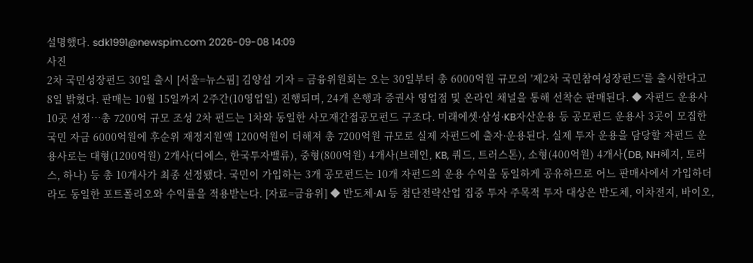설명했다. sdk1991@newspim.com 2026-09-08 14:09
사진
2차 국민성장펀드 30일 출시 [서울=뉴스핌] 김양섭 기자 = 금융위원회는 오는 30일부터 총 6000억원 규모의 '제2차 국민참여성장펀드'를 출시한다고 8일 밝혔다. 판매는 10월 15일까지 2주간(10영업일) 진행되며, 24개 은행과 증권사 영업점 및 온라인 채널을 통해 선착순 판매된다. ◆ 자펀드 운용사 10곳 선정…총 7200억 규모 조성 2차 펀드는 1차와 동일한 사모재간접공모펀드 구조다. 미래에셋·삼성·KB자산운용 등 공모펀드 운용사 3곳이 모집한 국민 자금 6000억원에 후순위 재정지원액 1200억원이 더해져 총 7200억원 규모로 실제 자펀드에 출자·운용된다. 실제 투자 운용을 담당할 자펀드 운용사로는 대형(1200억원) 2개사(디에스, 한국투자밸류), 중형(800억원) 4개사(브레인, KB, 쿼드, 트러스톤), 소형(400억원) 4개사(DB, NH헤지, 토러스, 하나) 등 총 10개사가 최종 선정됐다. 국민이 가입하는 3개 공모펀드는 10개 자펀드의 운용 수익을 동일하게 공유하므로 어느 판매사에서 가입하더라도 동일한 포트폴리오와 수익률을 적용받는다. [자료=금융위] ◆ 반도체·AI 등 첨단전략산업 집중 투자 주목적 투자 대상은 반도체, 이차전지, 바이오,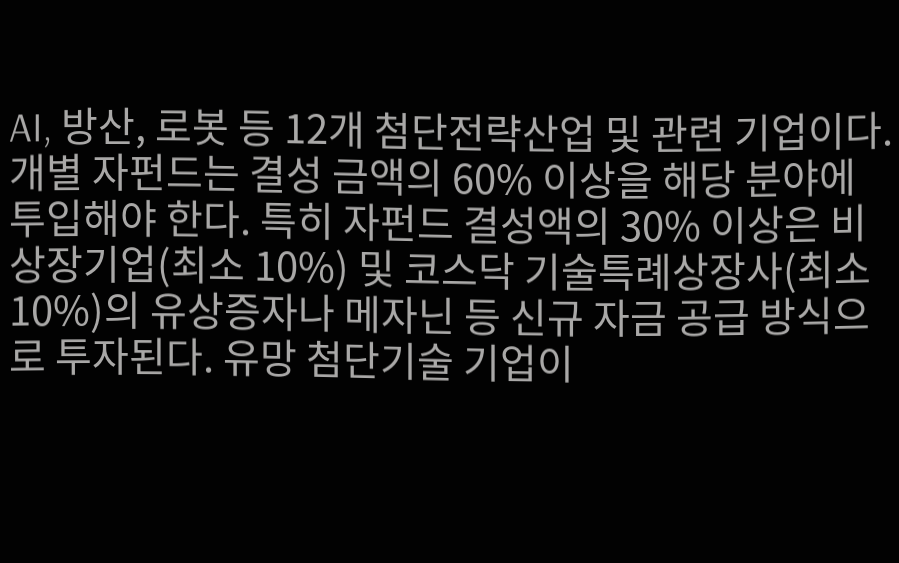AI, 방산, 로봇 등 12개 첨단전략산업 및 관련 기업이다. 개별 자펀드는 결성 금액의 60% 이상을 해당 분야에 투입해야 한다. 특히 자펀드 결성액의 30% 이상은 비상장기업(최소 10%) 및 코스닥 기술특례상장사(최소 10%)의 유상증자나 메자닌 등 신규 자금 공급 방식으로 투자된다. 유망 첨단기술 기업이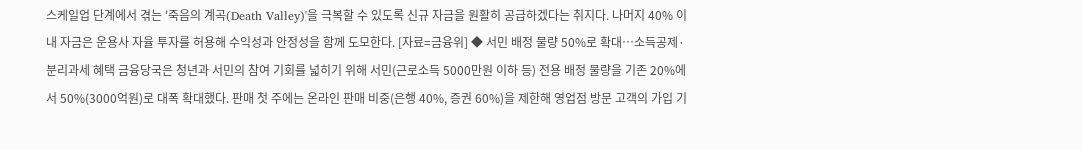스케일업 단계에서 겪는 '죽음의 계곡(Death Valley)'을 극복할 수 있도록 신규 자금을 원활히 공급하겠다는 취지다. 나머지 40% 이내 자금은 운용사 자율 투자를 허용해 수익성과 안정성을 함께 도모한다. [자료=금융위] ◆ 서민 배정 물량 50%로 확대…소득공제·분리과세 혜택 금융당국은 청년과 서민의 참여 기회를 넓히기 위해 서민(근로소득 5000만원 이하 등) 전용 배정 물량을 기존 20%에서 50%(3000억원)로 대폭 확대했다. 판매 첫 주에는 온라인 판매 비중(은행 40%, 증권 60%)을 제한해 영업점 방문 고객의 가입 기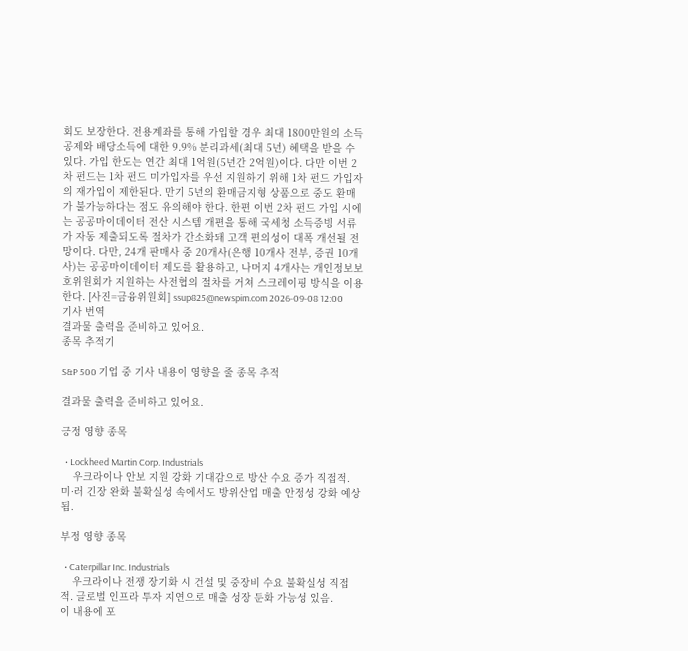회도 보장한다. 전용계좌를 통해 가입할 경우 최대 1800만원의 소득공제와 배당소득에 대한 9.9% 분리과세(최대 5년) 혜택을 받을 수 있다. 가입 한도는 연간 최대 1억원(5년간 2억원)이다. 다만 이번 2차 펀드는 1차 펀드 미가입자를 우선 지원하기 위해 1차 펀드 가입자의 재가입이 제한된다. 만기 5년의 환매금지형 상품으로 중도 환매가 불가능하다는 점도 유의해야 한다. 한편 이번 2차 펀드 가입 시에는 공공마이데이터 전산 시스템 개편을 통해 국세청 소득증빙 서류가 자동 제출되도록 절차가 간소화돼 고객 편의성이 대폭 개선될 전망이다. 다만, 24개 판매사 중 20개사(은행 10개사 전부, 증권 10개사)는 공공마이데이터 제도를 활용하고, 나머지 4개사는 개인정보보호위원회가 지원하는 사전협의 절차를 거쳐 스크레이핑 방식을 이용한다. [사진=금융위원회] ssup825@newspim.com 2026-09-08 12:00
기사 번역
결과물 출력을 준비하고 있어요.
종목 추적기

S&P 500 기업 중 기사 내용이 영향을 줄 종목 추적

결과물 출력을 준비하고 있어요.

긍정 영향 종목

  • Lockheed Martin Corp. Industrials
    우크라이나 안보 지원 강화 기대감으로 방산 수요 증가 직접적. 미·러 긴장 완화 불확실성 속에서도 방위산업 매출 안정성 강화 예상됨.

부정 영향 종목

  • Caterpillar Inc. Industrials
    우크라이나 전쟁 장기화 시 건설 및 중장비 수요 불확실성 직접적. 글로벌 인프라 투자 지연으로 매출 성장 둔화 가능성 있음.
이 내용에 포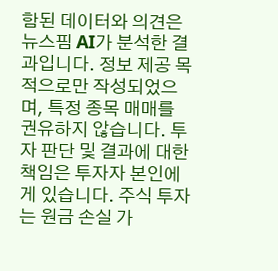함된 데이터와 의견은 뉴스핌 AI가 분석한 결과입니다. 정보 제공 목적으로만 작성되었으며, 특정 종목 매매를 권유하지 않습니다. 투자 판단 및 결과에 대한 책임은 투자자 본인에게 있습니다. 주식 투자는 원금 손실 가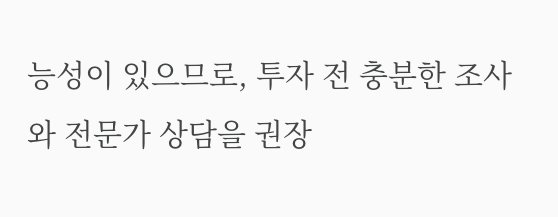능성이 있으므로, 투자 전 충분한 조사와 전문가 상담을 권장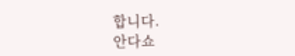합니다.
안다쇼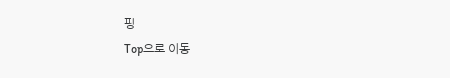핑
Top으로 이동